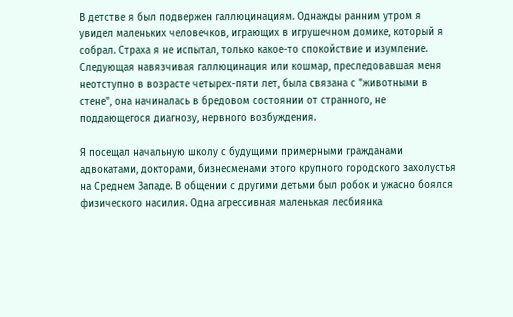В детстве я был подвержен галлюцинациям. Однажды ранним утром я увидел маленьких человечков, играющих в игрушечном домике, который я собрал. Страха я не испытал, только какое-то спокойствие и изумление. Следующая навязчивая галлюцинация или кошмар, преследовавшая меня неотступно в возрасте четырех-пяти лет, была связана с "животными в стене", она начиналась в бредовом состоянии от странного, не поддающегося диагнозу, нервного возбуждения.

Я посещал начальную школу с будущими примерными гражданами адвокатами, докторами, бизнесменами этого крупного городского захолустья на Среднем Западе. В общении с другими детьми был робок и ужасно боялся физического насилия. Одна агрессивная маленькая лесбиянка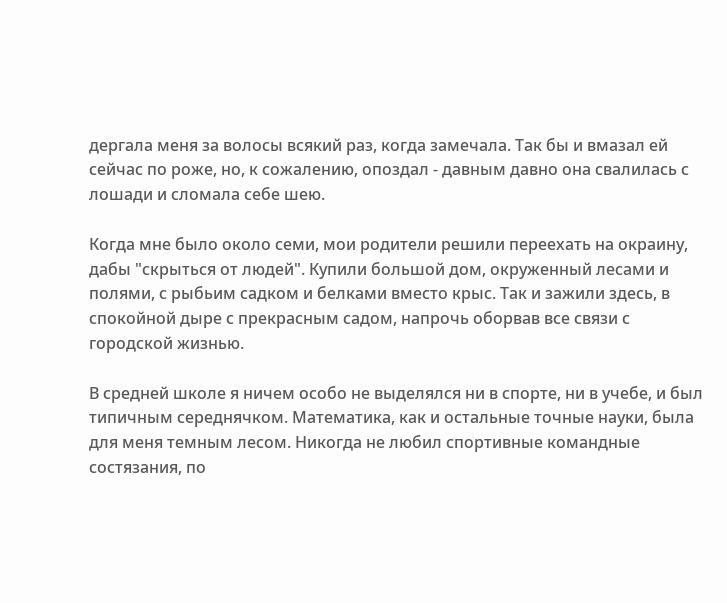дергала меня за волосы всякий раз, когда замечала. Так бы и вмазал ей сейчас по роже, но, к сожалению, опоздал - давным давно она свалилась с лошади и сломала себе шею.

Когда мне было около семи, мои родители решили переехать на окраину, дабы "скрыться от людей". Купили большой дом, окруженный лесами и полями, с рыбьим садком и белками вместо крыс. Так и зажили здесь, в спокойной дыре с прекрасным садом, напрочь оборвав все связи с городской жизнью.

В средней школе я ничем особо не выделялся ни в спорте, ни в учебе, и был типичным середнячком. Математика, как и остальные точные науки, была для меня темным лесом. Никогда не любил спортивные командные состязания, по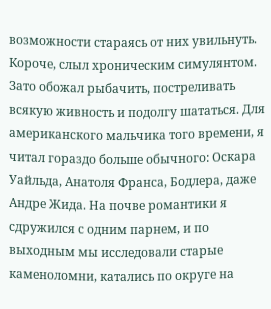возможности стараясь от них увильнуть. Короче, слыл хроническим симулянтом. Зато обожал рыбачить, постреливать всякую живность и подолгу шататься. Для американского мальчика того времени, я читал гораздо больше обычного: Оскара Уайльда, Анатоля Франса, Бодлера, даже Андре Жида. На почве романтики я сдружился с одним парнем, и по выходным мы исследовали старые каменоломни, катались по округе на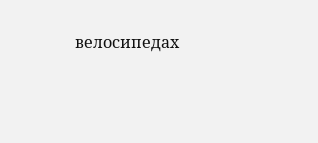велосипедах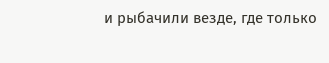и рыбачили везде, где только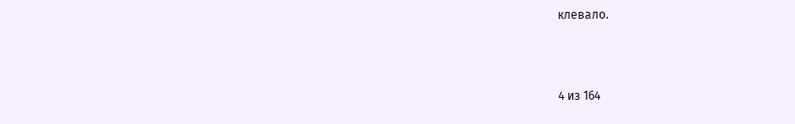клевало.



4 из 164